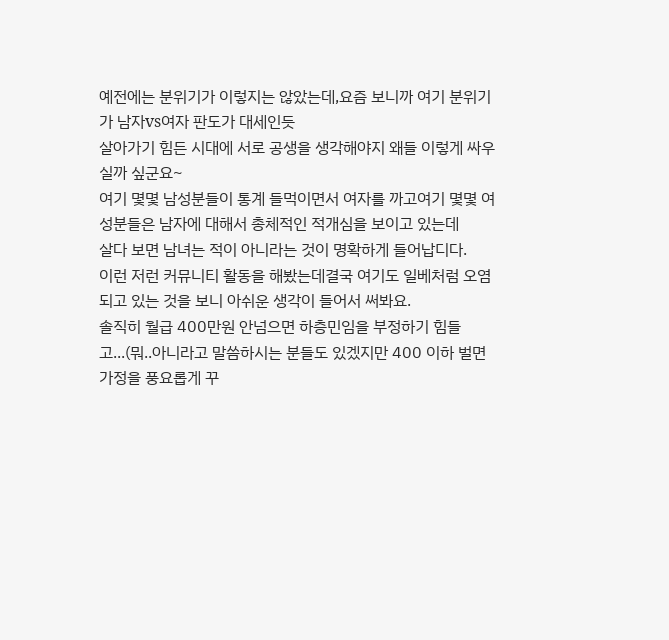예전에는 분위기가 이렇지는 않았는데,요즘 보니까 여기 분위기가 남자vs여자 판도가 대세인듯
살아가기 힘든 시대에 서로 공생을 생각해야지 왜들 이렇게 싸우실까 싶군요~
여기 몇몇 남성분들이 통계 들먹이면서 여자를 까고여기 몇몇 여성분들은 남자에 대해서 총체적인 적개심을 보이고 있는데
살다 보면 남녀는 적이 아니라는 것이 명확하게 들어납디다.
이런 저런 커뮤니티 활동을 해봤는데결국 여기도 일베처럼 오염되고 있는 것을 보니 아쉬운 생각이 들어서 써봐요.
솔직히 월급 400만원 안넘으면 하층민임을 부정하기 힘들고...(뭐..아니라고 말씀하시는 분들도 있겠지만 400 이하 벌면 가정을 풍요롭게 꾸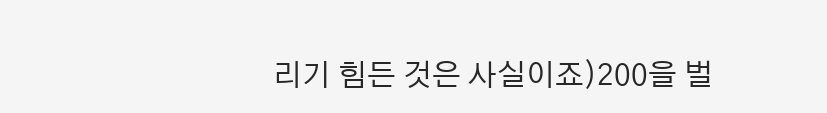리기 힘든 것은 사실이죠)200을 벌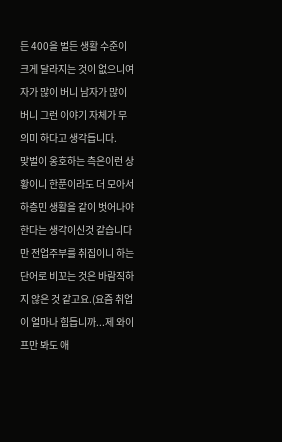든 400을 벌든 생활 수준이 크게 달라지는 것이 없으니여자가 많이 버니 남자가 많이 버니 그런 이야기 자체가 무의미 하다고 생각듭니다.
맞벌이 옹호하는 측은이런 상황이니 한푼이라도 더 모아서 하층민 생활을 같이 벗어나야 한다는 생각이신것 같습니다만 전업주부를 취집이니 하는 단어로 비꼬는 것은 바람직하지 않은 것 같고요.(요즘 취업이 얼마나 힘듭니까...제 와이프만 봐도 애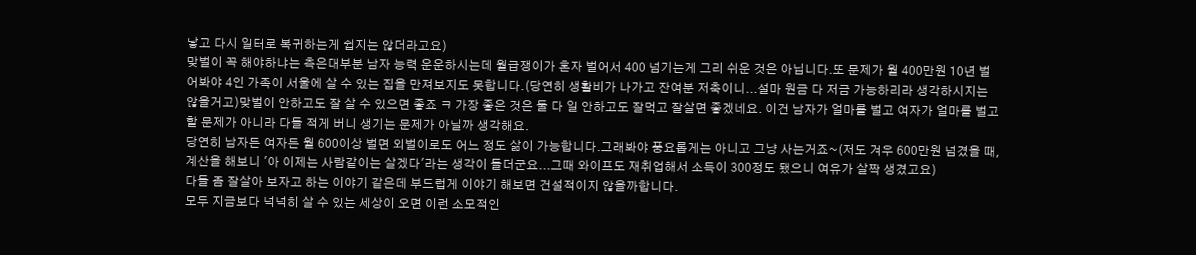낳고 다시 일터로 복귀하는게 쉽지는 않더라고요)
맞벌이 꼭 해야하냐는 측은대부분 남자 능력 운운하시는데 월급쟁이가 혼자 벌어서 400 넘기는게 그리 쉬운 것은 아닙니다.또 문제가 월 400만원 10년 벌어봐야 4인 가족이 서울에 살 수 있는 집을 만져보지도 못합니다.(당연히 생활비가 나가고 잔여분 저축이니...설마 원금 다 저금 가능하리라 생각하시지는 않을거고)맞벌이 안하고도 잘 살 수 있으면 좋죠 ㅋ 가장 좋은 것은 둘 다 일 안하고도 잘먹고 잘살면 좋겠네요. 이건 남자가 얼마를 벌고 여자가 얼마를 벌고 할 문제가 아니라 다들 적게 버니 생기는 문제가 아닐까 생각해요.
당연히 남자든 여자든 월 600이상 벌면 외벌이로도 어느 정도 삶이 가능합니다.그래봐야 풍요롭게는 아니고 그냥 사는거죠~(저도 겨우 600만원 넘겼을 때, 계산을 해보니 '아 이제는 사람같이는 살겠다'라는 생각이 들더군요...그때 와이프도 재취업해서 소득이 300정도 됐으니 여유가 살짝 생겼고요)
다들 좀 잘살아 보자고 하는 이야기 같은데 부드럽게 이야기 해보면 건설적이지 않을까합니다.
모두 지금보다 넉넉히 살 수 있는 세상이 오면 이런 소모적인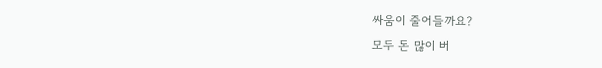싸움이 줄어들까요?
모두 돈 많이 버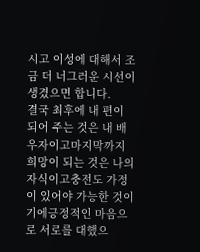시고 이성에 대해서 조금 더 너그러운 시선이 생겼으면 합니다.
결국 최후에 내 편이 되어 주는 것은 내 배우자이고마지막까지 희망이 되는 것은 나의 자식이고충전도 가정이 있어야 가능한 것이기에긍정적인 마음으로 서로를 대했으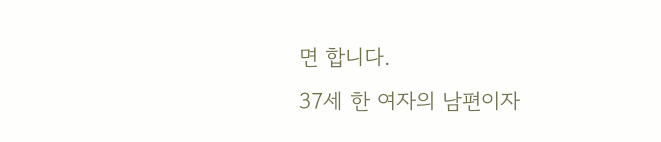면 합니다.
37세 한 여자의 남편이자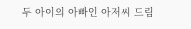두 아이의 아빠인 아저씨 드림